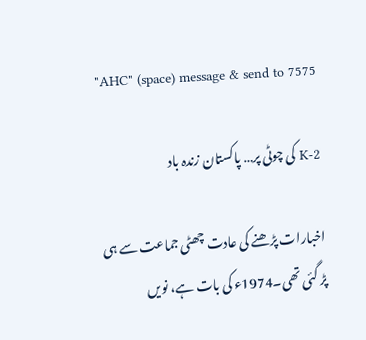"AHC" (space) message & send to 7575

K-2 کی چوٹی پر… پاکستان زندہ باد

اخبارات پڑھنے کی عادت چھٹی جماعت سے ہی پڑ گئی تھی۔1974ء کی بات ہے، نویں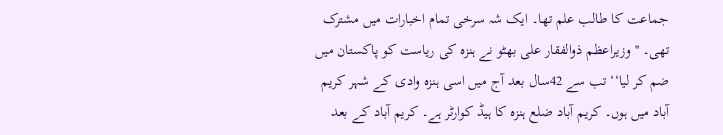جماعت کا طالب علم تھا۔ ایک شہ سرخی تمام اخبارات میں مشترک تھی۔ ''وزیراعظم ذوالفقار علی بھٹو نے ہنزہ کی ریاست کو پاکستان میں ضم کر لیا‘‘ تب سے 42سال بعد آج میں اسی ہنزہ وادی کے شہر کریم آباد میں ہوں۔ کریم آباد ضلع ہنزہ کا ہیڈ کوارٹر ہے۔ کریم آباد کے بعد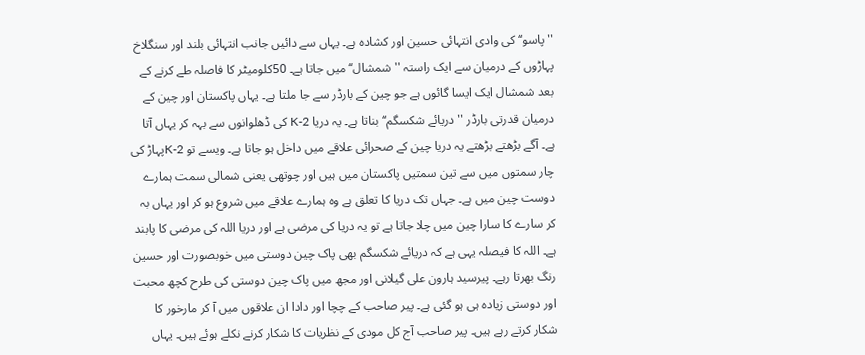''پاسو‘‘ کی وادی انتہائی حسین اور کشادہ ہے۔ یہاں سے دائیں جانب انتہائی بلند اور سنگلاخ پہاڑوں کے درمیان سے ایک راستہ ''شمشال‘‘ میں جاتا ہے۔ 50کلومیٹر کا فاصلہ طے کرنے کے بعد شمشال ایک ایسا گائوں ہے جو چین کے بارڈر سے جا ملتا ہے۔ یہاں پاکستان اور چین کے درمیان قدرتی بارڈر ''دریائے شکسگم‘‘ بناتا ہے۔ یہ دریا K-2 کی ڈھلوانوں سے بہہ کر یہاں آتا ہے۔ آگے بڑھتے بڑھتے یہ دریا چین کے صحرائی علاقے میں داخل ہو جاتا ہے۔ ویسے تو K-2پہاڑ کی چار سمتوں میں سے تین سمتیں پاکستان میں ہیں اور چوتھی یعنی شمالی سمت ہمارے دوست چین میں ہے۔ جہاں تک دریا کا تعلق ہے وہ ہمارے علاقے میں شروع ہو کر اور یہاں بہ کر سارے کا سارا چین میں چلا جاتا ہے تو یہ دریا کی مرضی ہے اور دریا اللہ کی مرضی کا پابند ہے۔ اللہ کا فیصلہ یہی ہے کہ دریائے شکسگم بھی پاک چین دوستی میں خوبصورت اور حسین رنگ بھرتا رہے۔ پیرسید ہارون علی گیلانی اور مجھ میں پاک چین دوستی کی طرح کچھ محبت اور دوستی زیادہ ہی ہو گئی ہے۔ پیر صاحب کے چچا اور دادا ان علاقوں میں آ کر مارخور کا شکار کرتے رہے ہیں۔ پیر صاحب آج کل مودی کے نظریات کا شکار کرنے نکلے ہوئے ہیں۔ یہاں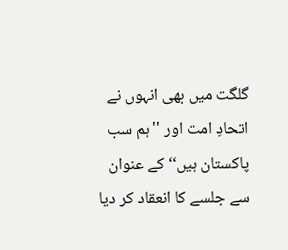گلگت میں بھی انہوں نے اتحادِ امت اور ''ہم سب پاکستان ہیں‘‘ کے عنوان سے جلسے کا انعقاد کر دیا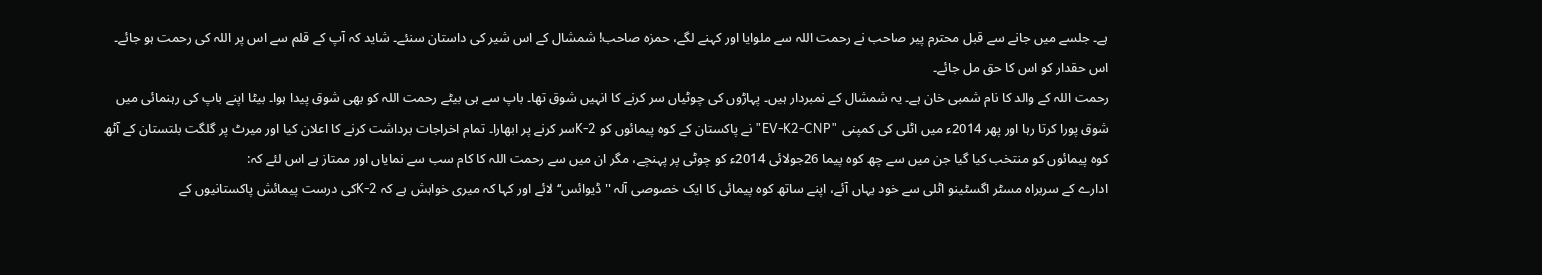ہے۔ جلسے میں جانے سے قبل محترم پیر صاحب نے رحمت اللہ سے ملوایا اور کہنے لگے، حمزہ صاحب! شمشال کے اس شیر کی داستان سنئے۔ شاید کہ آپ کے قلم سے اس پر اللہ کی رحمت ہو جائے۔ اس حقدار کو اس کا حق مل جائے۔
رحمت اللہ کے والد کا نام شمبی خان ہے۔ یہ شمشال کے نمبردار ہیں۔ پہاڑوں کی چوٹیاں سر کرنے کا انہیں شوق تھا۔ باپ سے ہی بیٹے رحمت اللہ کو بھی شوق پیدا ہوا۔ بیٹا اپنے باپ کی رہنمائی میں شوق پورا کرتا رہا اور پھر 2014ء میں اٹلی کی کمپنی "EV-K2-CNP" نے پاکستان کے کوہ پیمائوں کو K-2سر کرنے پر ابھارا۔ تمام اخراجات برداشت کرنے کا اعلان کیا اور میرٹ پر گلگت بلتستان کے آٹھ کوہ پیمائوں کو منتخب کیا گیا جن میں سے چھ کوہ پیما 26جولائی 2014ء کو چوٹی پر پہنچے، مگر ان میں سے رحمت اللہ کا کام سب سے نمایاں اور ممتاز ہے اس لئے کہ:
ادارے کے سربراہ مسٹر اگسٹینو اٹلی سے خود یہاں آئے، اپنے ساتھ کوہ پیمائی کا ایک خصوصی آلہ ''ڈیوائس‘‘ لائے اور کہا کہ میری خواہش ہے کہ K-2کی درست پیمائش پاکستانیوں کے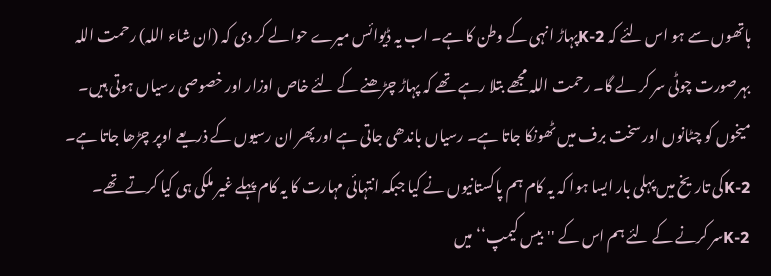ہاتھوں سے ہو اس لئے کہ K-2پہاڑ انہی کے وطن کا ہے۔ اب یہ ڈیوائس میرے حوالے کر دی کہ (ان شاء اللہ) رحمت اللہ بہرصورت چوٹی سر کر لے گا۔ رحمت اللہ مجھے بتلا رہے تھے کہ پہاڑ چڑھنے کے لئے خاص اوزار اور خصوصی رسیاں ہوتی ہیں۔ میخوں کو چٹانوں اور سخت برف میں ٹھونکا جاتا ہے۔ رسیاں باندھی جاتی ہے اور پھر ان رسیوں کے ذریعے اوپر چڑھا جاتا ہے۔ K-2کی تاریخ میں پہلی بار ایسا ہوا کہ یہ کام ہم پاکستانیوں نے کیا جبکہ انتہائی مہارت کا یہ کام پہلے غیر ملکی ہی کیا کرتے تھے۔ K-2سر کرنے کے لئے ہم اس کے ''بیس کیمپ‘‘ میں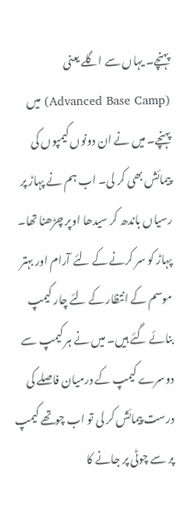پہنچے۔ یہاں سے اگلے یعنی (Advanced Base Camp) میں پہنچے۔ میں نے ان دونوں کیمپوں کی پیمائش بھی کر لی۔ اب ہم نے پہاڑ پر رسیاں باندھ کر سیدھا اوپر چڑھنا تھا۔ پہاڑ کو سر کرنے کے لئے آرام اور بہتر موسم کے انتظار کے لئے چار کیمپ بنائے گئے ہیں۔ میں نے ہر کیمپ سے دوسرے کیمپ کے درمیان فاصلے کی درست پیمائش کر لی تو اب چوتھے کیمپ پر سے چوٹی پر جانے کا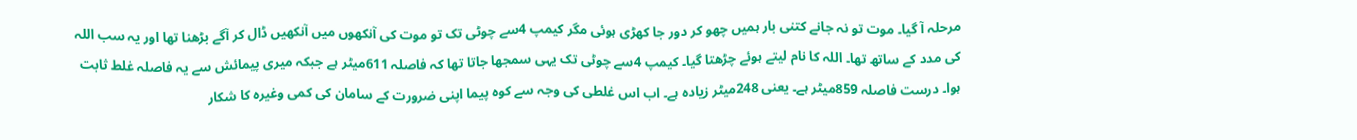مرحلہ آ گیا۔ موت تو نہ جانے کتنی بار ہمیں چھو کر دور جا کھڑی ہوئی مگر کیمپ 4سے چوٹی تک تو موت کی آنکھوں میں آنکھیں ڈال کر آگے بڑھنا تھا اور یہ سب اللہ کی مدد کے ساتھ تھا۔ اللہ کا نام لیتے ہوئے چڑھتا گیا۔ کیمپ 4سے چوٹی تک یہی سمجھا جاتا تھا کہ فاصلہ 611میٹر ہے جبکہ میری پیمائش سے یہ فاصلہ غلط ثابت ہوا۔ درست فاصلہ 859میٹر ہے۔ یعنی 248میٹر زیادہ ہے۔ اب اس غلطی کی وجہ سے کوہ پیما اپنی ضرورت کے سامان کی کمی وغیرہ کا شکار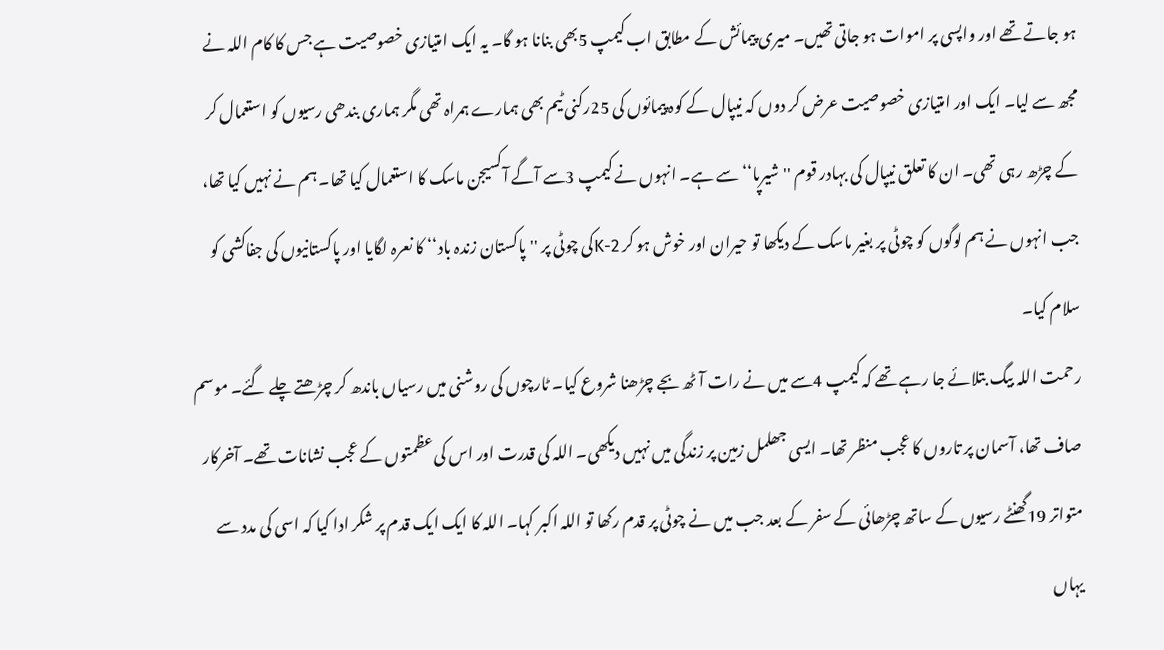ہو جاتے تھے اور واپسی پر اموات ہو جاتی تھیں۔ میری پیمائش کے مطابق اب کیمپ 5بھی بنانا ہو گا۔ یہ ایک امتیازی خصوصیت ہے جس کا کام اللہ نے مجھ سے لیا۔ ایک اور امتیازی خصوصیت عرض کر دوں کہ نیپال کے کوہ پیمائوں کی 25رکنی ٹیم بھی ہمارے ہمراہ تھی مگر ہماری بندھی رسیوں کو استعمال کر کے چڑھ رہی تھی۔ ان کا تعلق نیپال کی بہادر قوم ''شیرپا‘‘ سے ہے۔ انہوں نے کیمپ 3سے آگے آکسیجن ماسک کا استعمال کیا تھا۔ ہم نے نہیں کیا تھا، جب انہوں نے ہم لوگوں کو چوٹی پر بغیر ماسک کے دیکھا تو حیران اور خوش ہو کر K-2کی چوٹی پر ''پاکستان زندہ باد‘‘ کا نعرہ لگایا اور پاکستانیوں کی جفاکشی کو سلام کیا۔
رحمت اللہ بیگ بتلائے جا رہے تھے کہ کیمپ 4سے میں نے رات آٹھ بجے چڑھنا شروع کیا۔ ٹارچوں کی روشنی میں رسیاں باندھ کر چڑھتے چلے گئے۔ موسم صاف تھا، آسمان پر تاروں کا عجب منظر تھا۔ ایسی جھلمل زمین پر زندگی میں نہیں دیکھی۔ اللہ کی قدرت اور اس کی عظمتوں کے عجب نشانات تھے۔ آخرکار متواتر 19گھنٹے رسیوں کے ساتھ چڑھائی کے سفر کے بعد جب میں نے چوٹی پر قدم رکھا تو اللہ اکبر کہا۔ اللہ کا ایک ایک قدم پر شکر ادا کیا کہ اسی کی مدد سے یہاں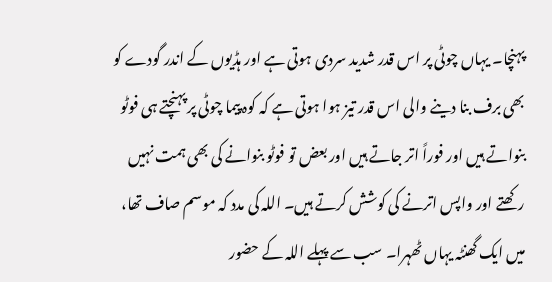پہنچا۔ یہاں چوٹی پر اس قدر شدید سردی ہوتی ہے اور ہڈیوں کے اندر گودے کو بھی برف بنا دینے والی اس قدر تیز ہوا ہوتی ہے کہ کوہ پیما چوٹی پر پہنچتے ہی فوٹو بنواتے ہیں اور فوراً اتر جاتے ہیں اور بعض تو فوٹو بنوانے کی بھی ہمت نہیں رکھتے اور واپس اترنے کی کوشش کرتے ہیں۔ اللہ کی مدد کہ موسم صاف تھا، میں ایک گھنٹہ یہاں ٹھہرا۔ سب سے پہلے اللہ کے حضور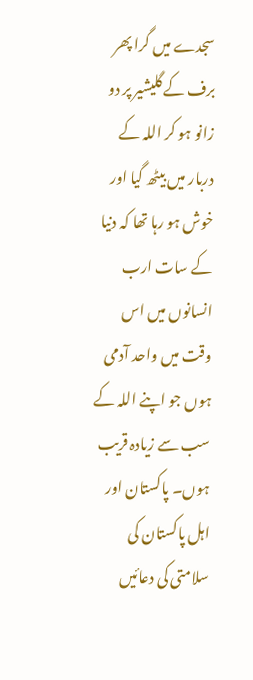سجدے میں گرا پھر برف کے گلیشیر پر دو زانو ہو کر اللہ کے دربار میں بیٹھ گیا اور خوش ہو رہا تھا کہ دنیا کے سات ارب انسانوں میں اس وقت میں واحد آدمی ہوں جو اپنے اللہ کے سب سے زیادہ قریب ہوں۔ پاکستان اور اہل پاکستان کی سلامتی کی دعائیں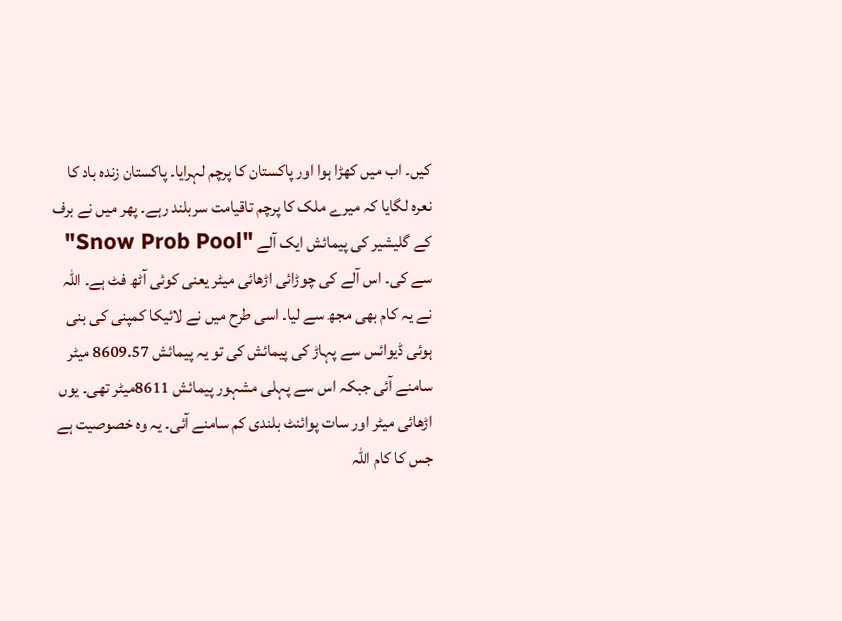کیں۔ اب میں کھڑا ہوا اور پاکستان کا پرچم لہرایا۔ پاکستان زندہ باد کا نعرہ لگایا کہ میرے ملک کا پرچم تاقیامت سربلند رہے۔ پھر میں نے برف کے گلیشیر کی پیمائش ایک آلے "Snow Prob Pool" سے کی۔ اس آلے کی چوڑائی اڑھائی میٹر یعنی کوئی آٹھ فٹ ہے۔ اللہ نے یہ کام بھی مجھ سے لیا۔ اسی طرح میں نے لائیکا کمپنی کی بنی ہوئی ڈیوائس سے پہاڑ کی پیمائش کی تو یہ پیمائش 8609.57 میٹر سامنے آئی جبکہ اس سے پہلی مشہور پیمائش 8611میٹر تھی۔ یوں اڑھائی میٹر اور سات پوائنٹ بلندی کم سامنے آئی۔ یہ وہ خصوصیت ہے جس کا کام اللہ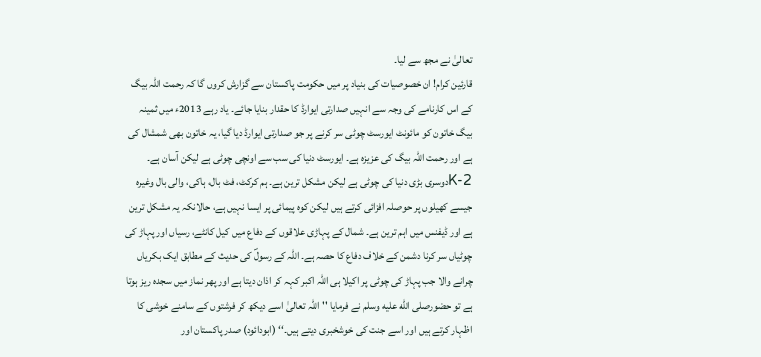تعالیٰ نے مجھ سے لیا۔
قارئین کرام! ان خصوصیات کی بنیاد پر میں حکومت پاکستان سے گزارش کروں گا کہ رحمت اللہ بیگ کے اس کارنامے کی وجہ سے انہیں صدارتی ایوارڈ کا حقدار بنایا جائے۔ یاد رہے 2013ء میں ثمینہ بیگ خاتون کو مائونٹ ایورسٹ چوٹی سر کرنے پر جو صدارتی ایوارڈ دیا گیا، یہ خاتون بھی شمشال کی ہے اور رحمت اللہ بیگ کی عزیزہ ہے۔ ایورسٹ دنیا کی سب سے اونچی چوٹی ہے لیکن آسان ہے۔ K-2دوسری بڑی دنیا کی چوٹی ہے لیکن مشکل ترین ہے۔ ہم کرکٹ، فٹ بال، ہاکی، والی بال وغیرہ جیسے کھیلوں پر حوصلہ افزائی کرتے ہیں لیکن کوہ پیمائی پر ایسا نہیں ہے، حالانکہ یہ مشکل ترین ہے اور ڈیفنس میں اہم ترین ہے۔ شمال کے پہاڑی علاقوں کے دفاع میں کیل کانٹے، رسیاں اور پہاڑ کی چوٹیاں سر کرنا دشمن کے خلاف دفاع کا حصہ ہے۔ اللہ کے رسولؐ کی حدیث کے مطابق ایک بکریاں چرانے والا جب پہاڑ کی چوٹی پر اکیلا ہی اللہ اکبر کہہ کر اذان دیتا ہے اور پھر نماز میں سجدہ ریز ہوتا ہے تو حضورصلى الله عليه وسلم نے فرمایا ''اللہ تعالیٰ اسے دیکھ کر فرشتوں کے سامنے خوشی کا اظہار کرتے ہیں اور اسے جنت کی خوشخبری دیتے ہیں۔‘‘ (ابودائود) صدر پاکستان اور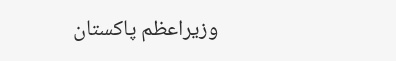وزیراعظم پاکستان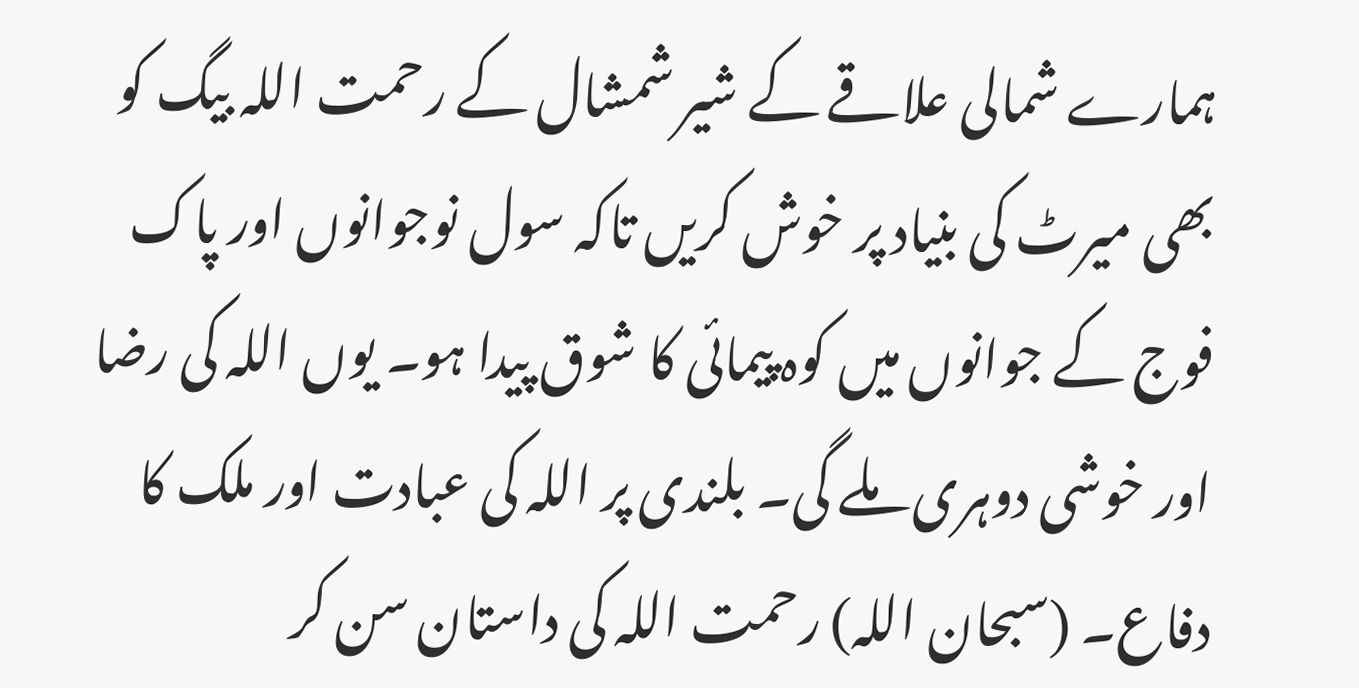ہمارے شمالی علاقے کے شیر شمشال کے رحمت اللہ بیگ کو بھی میرٹ کی بنیاد پر خوش کریں تاکہ سول نوجوانوں اور پاک فوج کے جوانوں میں کوہ پیمائی کا شوق پیدا ہو۔ یوں اللہ کی رضا اور خوشی دوہری ملے گی۔ بلندی پر اللہ کی عبادت اور ملک کا دفاع۔ (سبحان اللہ) رحمت اللہ کی داستان سن کر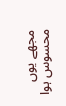مجھے یوں محسوس ہوا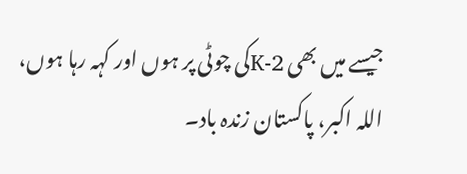جیسے میں بھی K-2کی چوٹی پر ہوں اور کہہ رہا ہوں، اللہ اکبر، پاکستان زندہ باد۔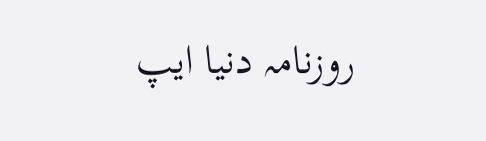روزنامہ دنیا ایپ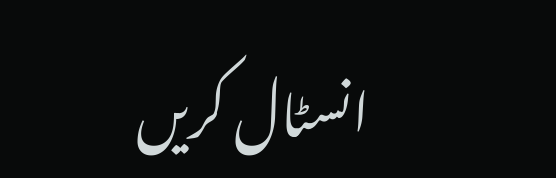انسٹال کریں